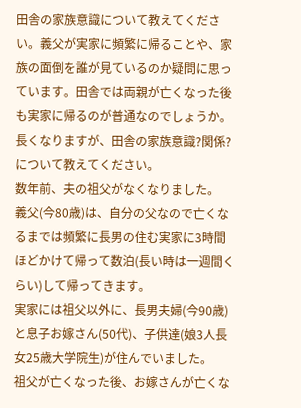田舎の家族意識について教えてください。義父が実家に頻繁に帰ることや、家族の面倒を誰が見ているのか疑問に思っています。田舎では両親が亡くなった後も実家に帰るのが普通なのでしょうか。
長くなりますが、田舎の家族意識?関係?について教えてください。
数年前、夫の祖父がなくなりました。
義父(今80歳)は、自分の父なので亡くなるまでは頻繁に長男の住む実家に3時間ほどかけて帰って数泊(長い時は一週間くらい)して帰ってきます。
実家には祖父以外に、長男夫婦(今90歳)と息子お嫁さん(50代)、子供達(娘3人長女25歳大学院生)が住んでいました。
祖父が亡くなった後、お嫁さんが亡くな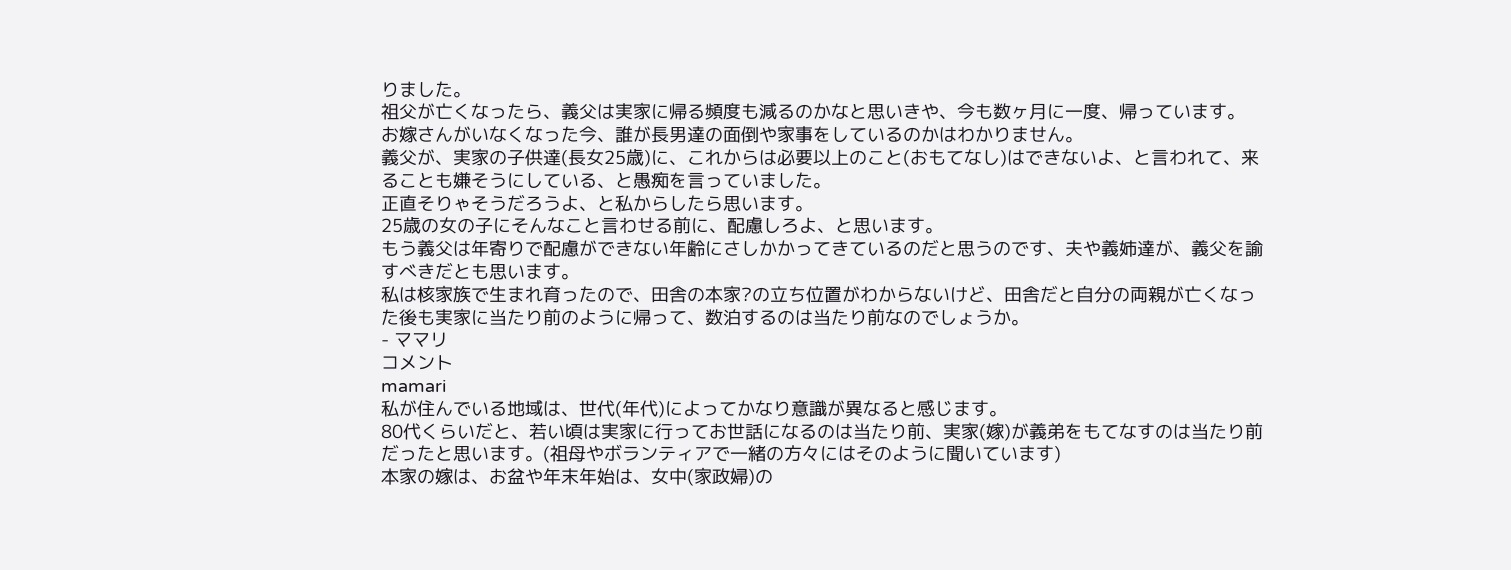りました。
祖父が亡くなったら、義父は実家に帰る頻度も減るのかなと思いきや、今も数ヶ月に一度、帰っています。
お嫁さんがいなくなった今、誰が長男達の面倒や家事をしているのかはわかりません。
義父が、実家の子供達(長女25歳)に、これからは必要以上のこと(おもてなし)はできないよ、と言われて、来ることも嫌そうにしている、と愚痴を言っていました。
正直そりゃそうだろうよ、と私からしたら思います。
25歳の女の子にそんなこと言わせる前に、配慮しろよ、と思います。
もう義父は年寄りで配慮ができない年齢にさしかかってきているのだと思うのです、夫や義姉達が、義父を諭すべきだとも思います。
私は核家族で生まれ育ったので、田舎の本家?の立ち位置がわからないけど、田舎だと自分の両親が亡くなった後も実家に当たり前のように帰って、数泊するのは当たり前なのでしょうか。
- ママリ
コメント
mamari
私が住んでいる地域は、世代(年代)によってかなり意識が異なると感じます。
80代くらいだと、若い頃は実家に行ってお世話になるのは当たり前、実家(嫁)が義弟をもてなすのは当たり前だったと思います。(祖母やボランティアで一緒の方々にはそのように聞いています)
本家の嫁は、お盆や年末年始は、女中(家政婦)の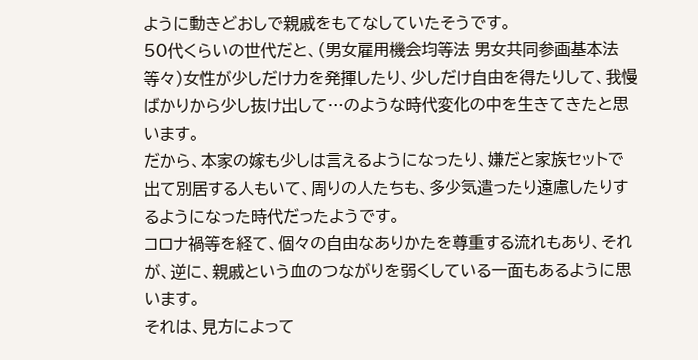ように動きどおしで親戚をもてなしていたそうです。
50代くらいの世代だと、(男女雇用機会均等法 男女共同参画基本法 等々)女性が少しだけ力を発揮したり、少しだけ自由を得たりして、我慢ばかりから少し抜け出して…のような時代変化の中を生きてきたと思います。
だから、本家の嫁も少しは言えるようになったり、嫌だと家族セットで出て別居する人もいて、周りの人たちも、多少気遣ったり遠慮したりするようになった時代だったようです。
コロナ禍等を経て、個々の自由なありかたを尊重する流れもあり、それが、逆に、親戚という血のつながりを弱くしている一面もあるように思います。
それは、見方によって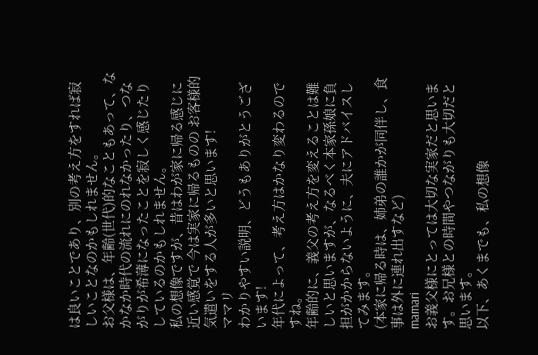は良いことであり、別の考え方をすれば寂しいことなのかもしれません。
お父様は、年齢(世代)的なこともあって、なかなか時代の流れにのれなかったり、つながりが希薄になったことを寂しく感じたりしているのかもしれません。
私の想像ですが、昔はわが家に帰る感じに近い感覚で 今は実家に帰るものの お客様的気遣いをする人が多いと思います!
ママリ
わかりやすい説明、どうもありがとうございます!
年代によって、考え方はかなり変わるのですね。
年齢的に、義父の考え方を変えることは難しいと思いますが、なるべく本家孫娘に負担がかからないように、夫にアドバイスしてみます。
(本家に帰る時は、姉弟の誰かが同伴し、食事は外に連れ出すなど)
mamari
お義父様にとっては大切な実家だと思います。お兄様との時間やつながりも大切だと思います。
以下、あくまでも、私の想像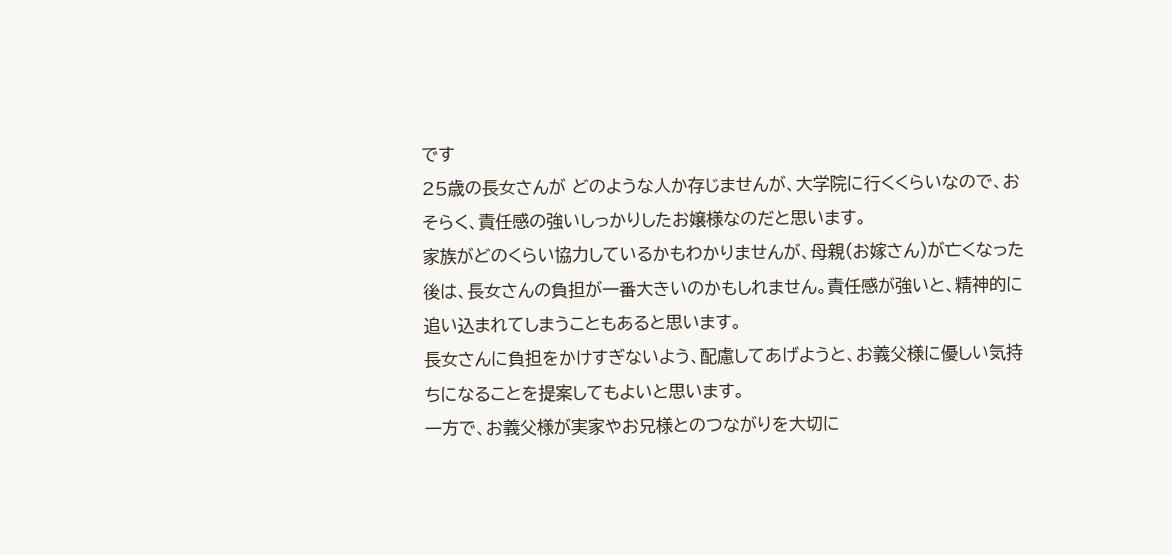です
25歳の長女さんが どのような人か存じませんが、大学院に行くくらいなので、おそらく、責任感の強いしっかりしたお嬢様なのだと思います。
家族がどのくらい協力しているかもわかりませんが、母親(お嫁さん)が亡くなった後は、長女さんの負担が一番大きいのかもしれません。責任感が強いと、精神的に追い込まれてしまうこともあると思います。
長女さんに負担をかけすぎないよう、配慮してあげようと、お義父様に優しい気持ちになることを提案してもよいと思います。
一方で、お義父様が実家やお兄様とのつながりを大切に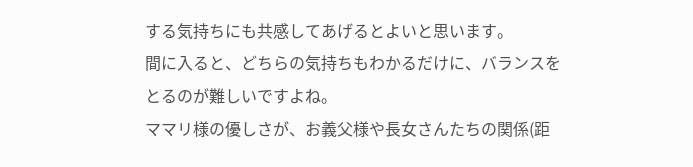する気持ちにも共感してあげるとよいと思います。
間に入ると、どちらの気持ちもわかるだけに、バランスをとるのが難しいですよね。
ママリ様の優しさが、お義父様や長女さんたちの関係(距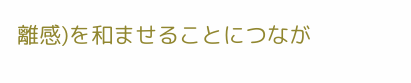離感)を和ませることにつなが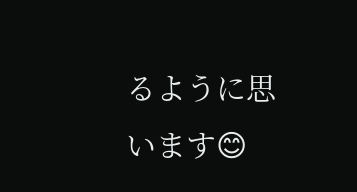るように思います😊